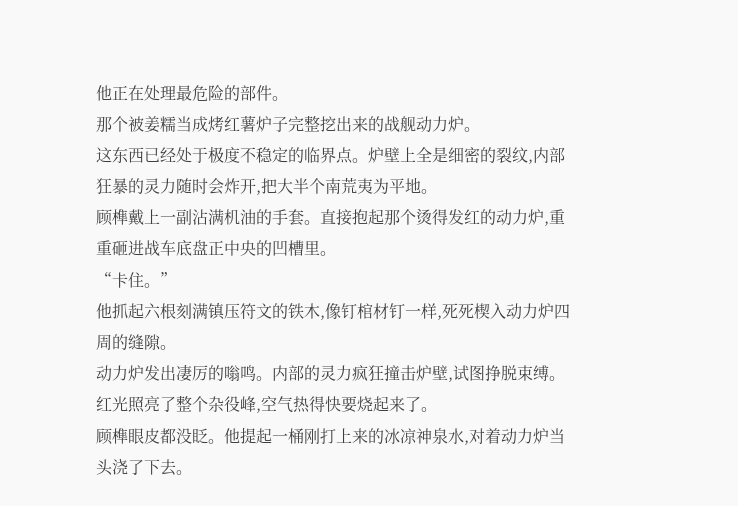他正在处理最危险的部件。
那个被姜糯当成烤红薯炉子完整挖出来的战舰动力炉。
这东西已经处于极度不稳定的临界点。炉壁上全是细密的裂纹,内部狂暴的灵力随时会炸开,把大半个南荒夷为平地。
顾榫戴上一副沾满机油的手套。直接抱起那个烫得发红的动力炉,重重砸进战车底盘正中央的凹槽里。
“卡住。”
他抓起六根刻满镇压符文的铁木,像钉棺材钉一样,死死楔入动力炉四周的缝隙。
动力炉发出凄厉的嗡鸣。内部的灵力疯狂撞击炉壁,试图挣脱束缚。红光照亮了整个杂役峰,空气热得快要烧起来了。
顾榫眼皮都没眨。他提起一桶刚打上来的冰凉神泉水,对着动力炉当头浇了下去。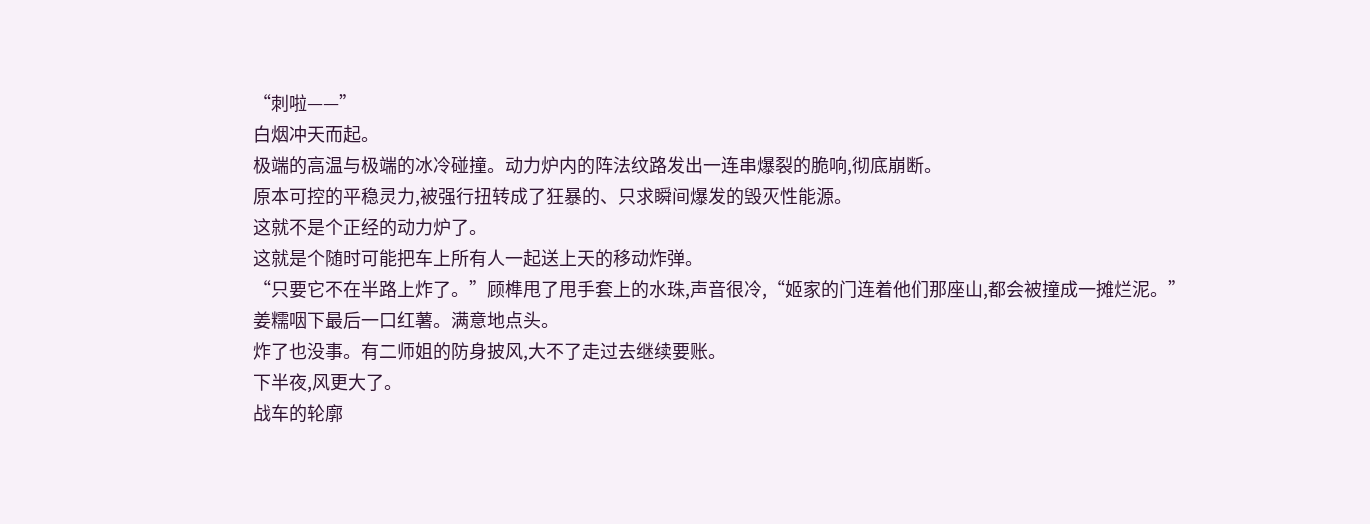“刺啦——”
白烟冲天而起。
极端的高温与极端的冰冷碰撞。动力炉内的阵法纹路发出一连串爆裂的脆响,彻底崩断。
原本可控的平稳灵力,被强行扭转成了狂暴的、只求瞬间爆发的毁灭性能源。
这就不是个正经的动力炉了。
这就是个随时可能把车上所有人一起送上天的移动炸弹。
“只要它不在半路上炸了。”顾榫甩了甩手套上的水珠,声音很冷,“姬家的门连着他们那座山,都会被撞成一摊烂泥。”
姜糯咽下最后一口红薯。满意地点头。
炸了也没事。有二师姐的防身披风,大不了走过去继续要账。
下半夜,风更大了。
战车的轮廓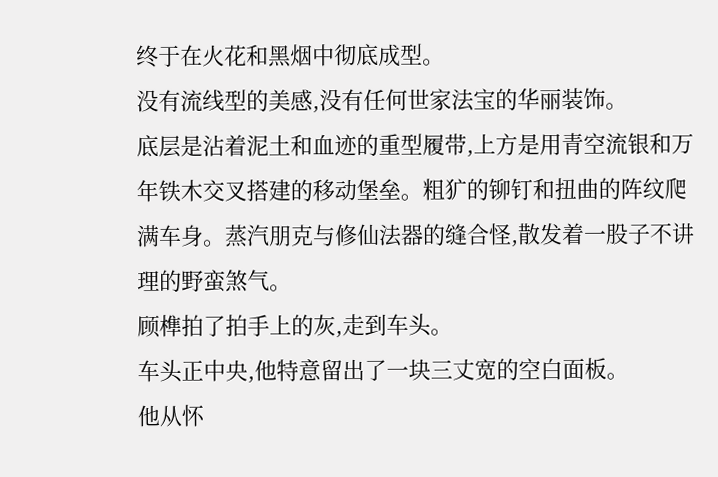终于在火花和黑烟中彻底成型。
没有流线型的美感,没有任何世家法宝的华丽装饰。
底层是沾着泥土和血迹的重型履带,上方是用青空流银和万年铁木交叉搭建的移动堡垒。粗犷的铆钉和扭曲的阵纹爬满车身。蒸汽朋克与修仙法器的缝合怪,散发着一股子不讲理的野蛮煞气。
顾榫拍了拍手上的灰,走到车头。
车头正中央,他特意留出了一块三丈宽的空白面板。
他从怀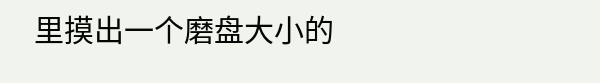里摸出一个磨盘大小的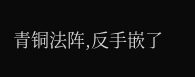青铜法阵,反手嵌了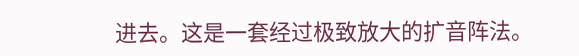进去。这是一套经过极致放大的扩音阵法。